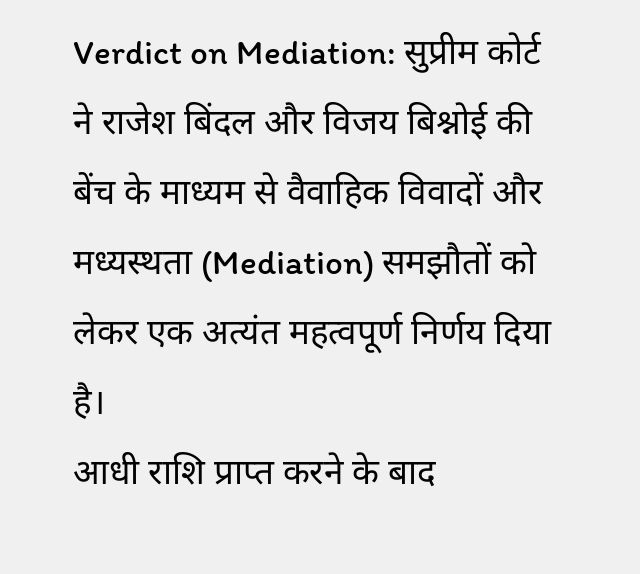Verdict on Mediation: सुप्रीम कोर्ट ने राजेश बिंदल और विजय बिश्नोई की बेंच के माध्यम से वैवाहिक विवादों और मध्यस्थता (Mediation) समझौतों को लेकर एक अत्यंत महत्वपूर्ण निर्णय दिया है।
आधी राशि प्राप्त करने के बाद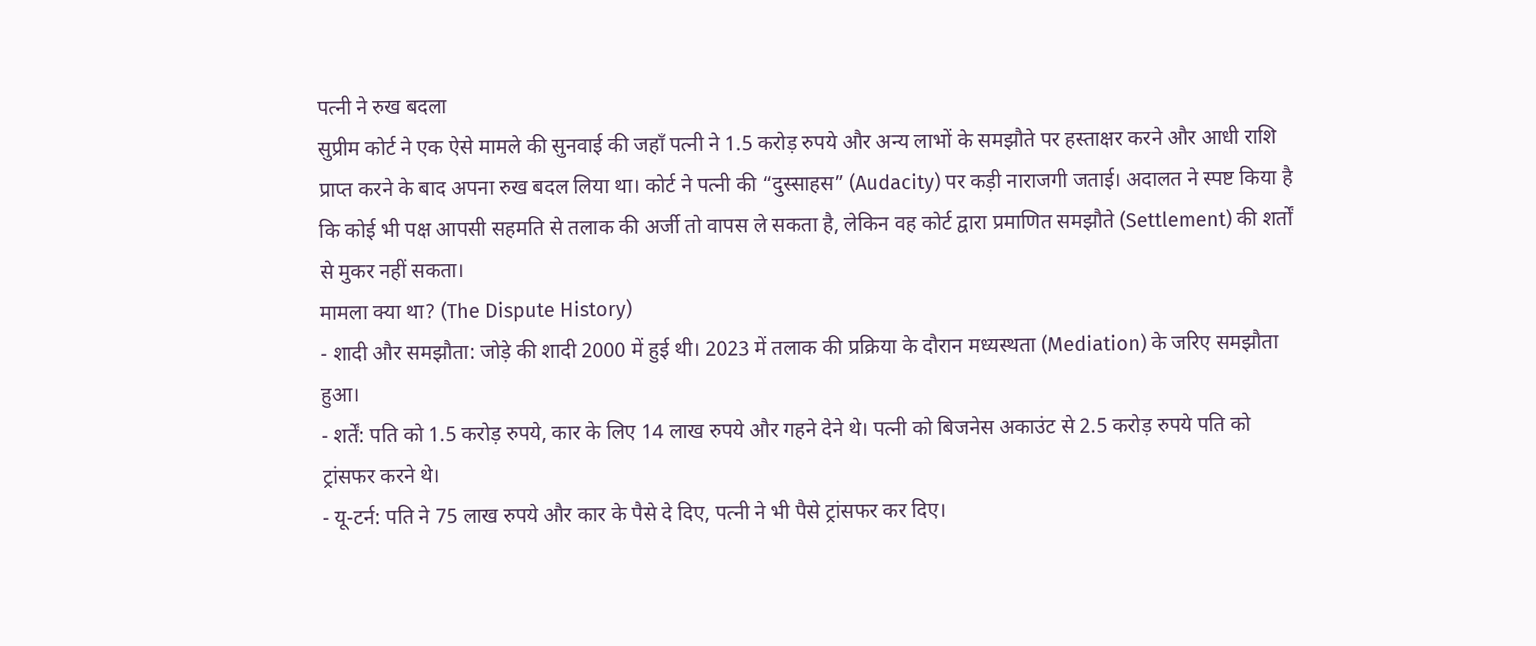पत्नी ने रुख बदला
सुप्रीम कोर्ट ने एक ऐसे मामले की सुनवाई की जहाँ पत्नी ने 1.5 करोड़ रुपये और अन्य लाभों के समझौते पर हस्ताक्षर करने और आधी राशि प्राप्त करने के बाद अपना रुख बदल लिया था। कोर्ट ने पत्नी की “दुस्साहस” (Audacity) पर कड़ी नाराजगी जताई। अदालत ने स्पष्ट किया है कि कोई भी पक्ष आपसी सहमति से तलाक की अर्जी तो वापस ले सकता है, लेकिन वह कोर्ट द्वारा प्रमाणित समझौते (Settlement) की शर्तों से मुकर नहीं सकता।
मामला क्या था? (The Dispute History)
- शादी और समझौता: जोड़े की शादी 2000 में हुई थी। 2023 में तलाक की प्रक्रिया के दौरान मध्यस्थता (Mediation) के जरिए समझौता हुआ।
- शर्तें: पति को 1.5 करोड़ रुपये, कार के लिए 14 लाख रुपये और गहने देने थे। पत्नी को बिजनेस अकाउंट से 2.5 करोड़ रुपये पति को ट्रांसफर करने थे।
- यू-टर्न: पति ने 75 लाख रुपये और कार के पैसे दे दिए, पत्नी ने भी पैसे ट्रांसफर कर दिए।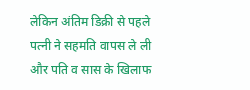लेकिन अंतिम डिक्री से पहले पत्नी ने सहमति वापस ले ली और पति व सास के खिलाफ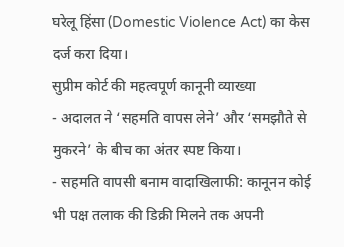घरेलू हिंसा (Domestic Violence Act) का केस दर्ज करा दिया।
सुप्रीम कोर्ट की महत्वपूर्ण कानूनी व्याख्या
- अदालत ने ‘सहमति वापस लेने’ और ‘समझौते से मुकरने’ के बीच का अंतर स्पष्ट किया।
- सहमति वापसी बनाम वादाखिलाफी: कानूनन कोई भी पक्ष तलाक की डिक्री मिलने तक अपनी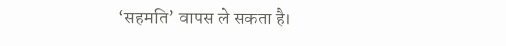‘सहमति’ वापस ले सकता है।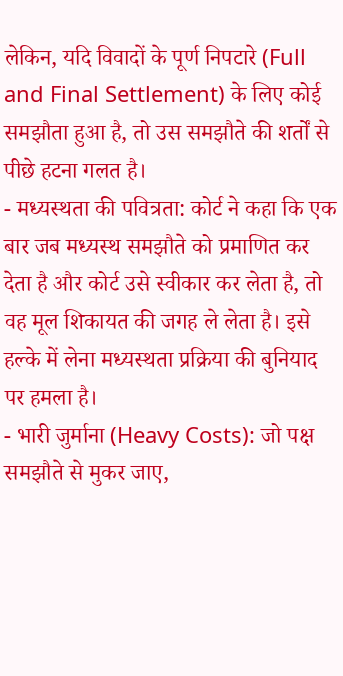लेकिन, यदि विवादों के पूर्ण निपटारे (Full and Final Settlement) के लिए कोई समझौता हुआ है, तो उस समझौते की शर्तों से पीछे हटना गलत है।
- मध्यस्थता की पवित्रता: कोर्ट ने कहा कि एक बार जब मध्यस्थ समझौते को प्रमाणित कर देता है और कोर्ट उसे स्वीकार कर लेता है, तो वह मूल शिकायत की जगह ले लेता है। इसे हल्के में लेना मध्यस्थता प्रक्रिया की बुनियाद पर हमला है।
- भारी जुर्माना (Heavy Costs): जो पक्ष समझौते से मुकर जाए,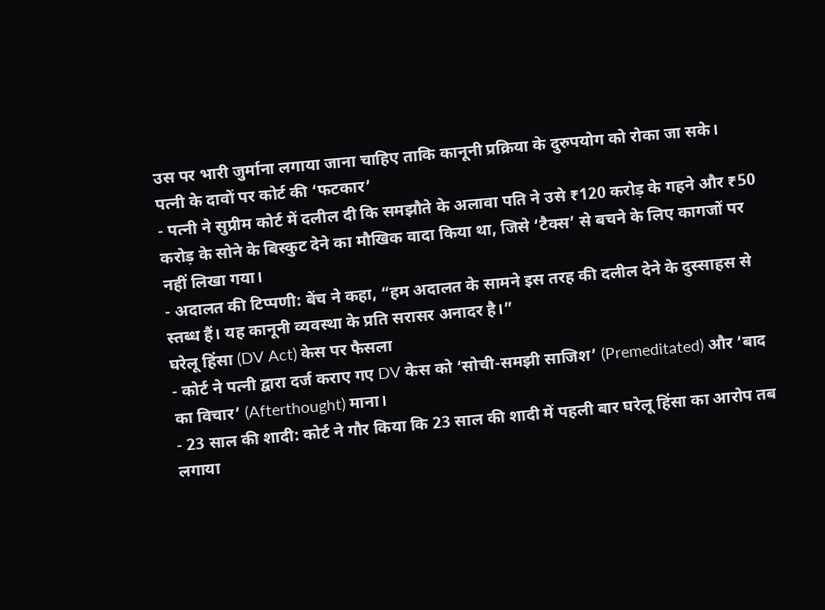उस पर भारी जुर्माना लगाया जाना चाहिए ताकि कानूनी प्रक्रिया के दुरुपयोग को रोका जा सके।
पत्नी के दावों पर कोर्ट की ‘फटकार’
- पत्नी ने सुप्रीम कोर्ट में दलील दी कि समझौते के अलावा पति ने उसे ₹120 करोड़ के गहने और ₹50 करोड़ के सोने के बिस्कुट देने का मौखिक वादा किया था, जिसे ‘टैक्स’ से बचने के लिए कागजों पर नहीं लिखा गया।
- अदालत की टिप्पणी: बेंच ने कहा, “हम अदालत के सामने इस तरह की दलील देने के दुस्साहस से स्तब्ध हैं। यह कानूनी व्यवस्था के प्रति सरासर अनादर है।”
घरेलू हिंसा (DV Act) केस पर फैसला
- कोर्ट ने पत्नी द्वारा दर्ज कराए गए DV केस को ‘सोची-समझी साजिश’ (Premeditated) और ‘बाद का विचार’ (Afterthought) माना।
- 23 साल की शादी: कोर्ट ने गौर किया कि 23 साल की शादी में पहली बार घरेलू हिंसा का आरोप तब लगाया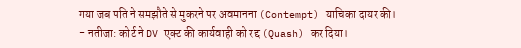गया जब पति ने समझौते से मुकरने पर अवमानना (Contempt) याचिका दायर की।
- नतीजा: कोर्ट ने DV एक्ट की कार्यवाही को रद्द (Quash) कर दिया।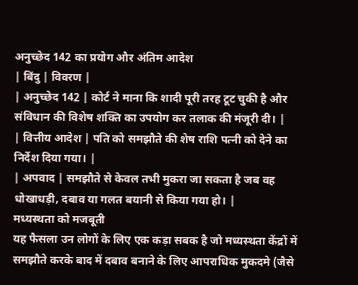अनुच्छेद 142 का प्रयोग और अंतिम आदेश
| बिंदु | विवरण |
| अनुच्छेद 142 | कोर्ट ने माना कि शादी पूरी तरह टूट चुकी है और संविधान की विशेष शक्ति का उपयोग कर तलाक की मंजूरी दी। |
| वित्तीय आदेश | पति को समझौते की शेष राशि पत्नी को देने का निर्देश दिया गया। |
| अपवाद | समझौते से केवल तभी मुकरा जा सकता है जब वह धोखाधड़ी, दबाव या गलत बयानी से किया गया हो। |
मध्यस्थता को मजबूती
यह फैसला उन लोगों के लिए एक कड़ा सबक है जो मध्यस्थता केंद्रों में समझौते करके बाद में दबाव बनाने के लिए आपराधिक मुकदमे (जैसे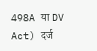498A या DV Act) दर्ज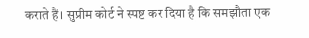कराते हैं। सुप्रीम कोर्ट ने स्पष्ट कर दिया है कि समझौता एक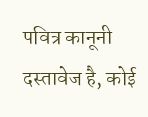पवित्र कानूनी दस्तावेज है, कोई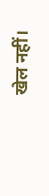खेल नहीं।